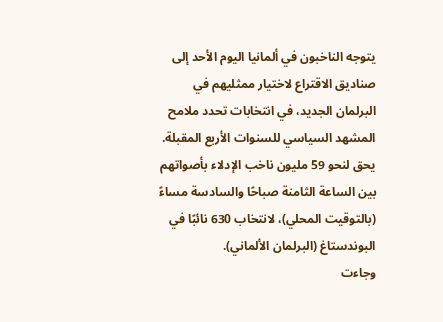يتوجه الناخبون في ألمانيا اليوم الأحد إلى صناديق الاقتراع لاختيار ممثليهم في البرلمان الجديد، في انتخابات تحدد ملامح المشهد السياسي للسنوات الأربع المقبلة.
يحق لنحو 59 مليون ناخب الإدلاء بأصواتهم بين الساعة الثامنة صباحًا والسادسة مساءً (بالتوقيت المحلي)، لانتخاب 630 نائبًا في البوندستاغ (البرلمان الألماني).
وجاءت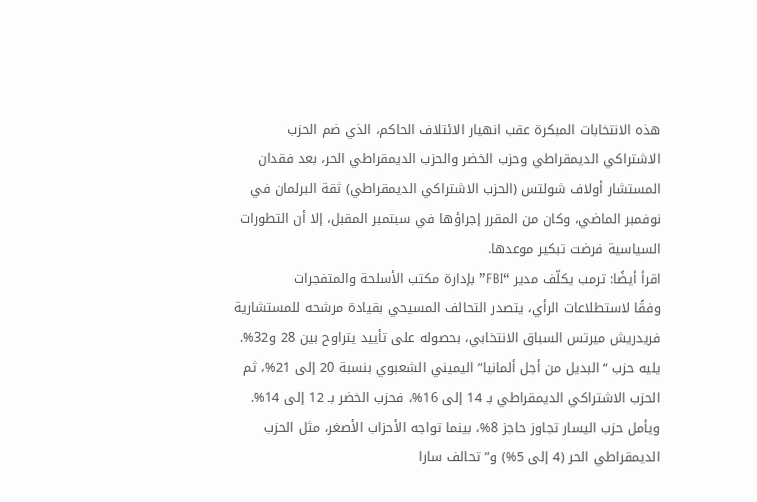هذه الانتخابات المبكرة عقب انهيار الائتلاف الحاكم، الذي ضم الحزب الاشتراكي الديمقراطي وحزب الخضر والحزب الديمقراطي الحر، بعد فقدان المستشار أولاف شولتس (الحزب الاشتراكي الديمقراطي) ثقة البرلمان في نوفمبر الماضي، وكان من المقرر إجراؤها في سبتمبر المقبل، إلا أن التطورات السياسية فرضت تبكير موعدها.
اقرأ أيضًا: ترمب يكلّف مدير “FBI” بإدارة مكتب الأسلحة والمتفجرات
وفقًا لاستطلاعات الرأي، يتصدر التحالف المسيحي بقيادة مرشحه للمستشارية فريدريش ميرتس السباق الانتخابي، بحصوله على تأييد يتراوح بين 28 و32%. يليه حزب “البديل من أجل ألمانيا” اليميني الشعبوي بنسبة 20 إلى 21%، ثم الحزب الاشتراكي الديمقراطي بـ 14 إلى 16%، فحزب الخضر بـ 12 إلى 14%.
ويأمل حزب اليسار تجاوز حاجز 8%، بينما تواجه الأحزاب الأصغر، مثل الحزب الديمقراطي الحر (4 إلى 5%) و”تحالف سارا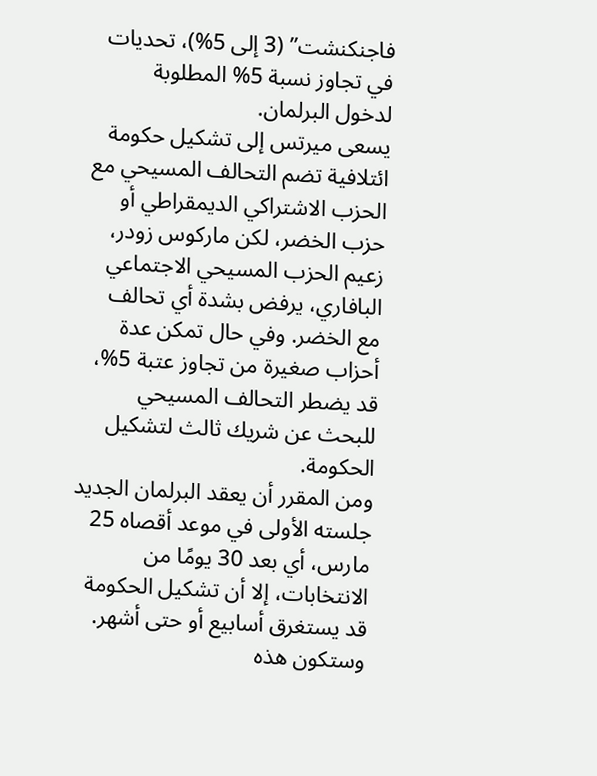فاجنكنشت” (3 إلى 5%)، تحديات في تجاوز نسبة 5% المطلوبة لدخول البرلمان.
يسعى ميرتس إلى تشكيل حكومة ائتلافية تضم التحالف المسيحي مع الحزب الاشتراكي الديمقراطي أو حزب الخضر، لكن ماركوس زودر، زعيم الحزب المسيحي الاجتماعي البافاري، يرفض بشدة أي تحالف مع الخضر. وفي حال تمكن عدة أحزاب صغيرة من تجاوز عتبة 5%، قد يضطر التحالف المسيحي للبحث عن شريك ثالث لتشكيل الحكومة.
ومن المقرر أن يعقد البرلمان الجديد جلسته الأولى في موعد أقصاه 25 مارس، أي بعد 30 يومًا من الانتخابات، إلا أن تشكيل الحكومة قد يستغرق أسابيع أو حتى أشهر.
وستكون هذه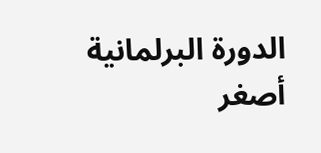الدورة البرلمانية أصغر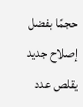حجمًا بفضل إصلاح جديد يقلص عدد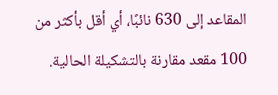المقاعد إلى 630 نائبًا، أي أقل بأكثر من 100 مقعد مقارنة بالتشكيلة الحالية.